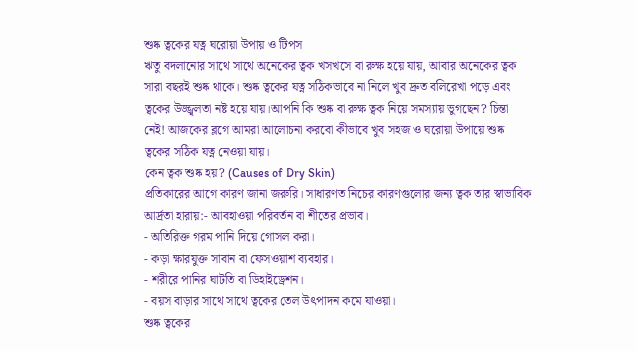শুষ্ক ত্বকের যত্ন ঘরোয়া উপায় ও টিপস
ঋতু বদলানোর সাথে সাথে অনেকের ত্বক খসখসে বা রুক্ষ হয়ে যায়, আবার অনেকের ত্বক সারা বছরই শুষ্ক থাকে। শুষ্ক ত্বকের যত্ন সঠিকভাবে না নিলে খুব দ্রুত বলিরেখা পড়ে এবং ত্বকের উজ্জ্বলতা নষ্ট হয়ে যায়।আপনি কি শুষ্ক বা রুক্ষ ত্বক নিয়ে সমস্যায় ভুগছেন? চিন্তা নেই! আজকের ব্লগে আমরা আলোচনা করবো কীভাবে খুব সহজ ও ঘরোয়া উপায়ে শুষ্ক ত্বকের সঠিক যত্ন নেওয়া যায়।
কেন ত্বক শুষ্ক হয়? (Causes of Dry Skin)
প্রতিকারের আগে কারণ জানা জরুরি। সাধারণত নিচের কারণগুলোর জন্য ত্বক তার স্বাভাবিক আর্দ্রতা হারায়:- আবহাওয়া পরিবর্তন বা শীতের প্রভাব।
- অতিরিক্ত গরম পানি দিয়ে গোসল করা।
- কড়া ক্ষারযুক্ত সাবান বা ফেসওয়াশ ব্যবহার।
- শরীরে পানির ঘাটতি বা ডিহাইড্রেশন।
- বয়স বাড়ার সাথে সাথে ত্বকের তেল উৎপাদন কমে যাওয়া।
শুষ্ক ত্বকের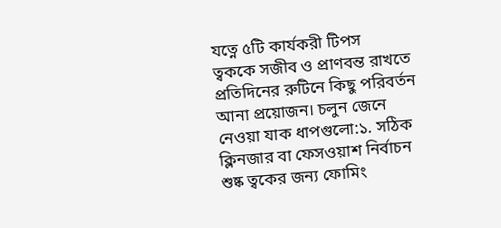যত্নে ৫টি কার্যকরী টিপস
ত্বককে সজীব ও প্রাণবন্ত রাখতে প্রতিদিনের রুটিনে কিছু পরিবর্তন আনা প্রয়োজন। চলুন জেনে নেওয়া যাক ধাপগুলো:১. সঠিক ক্লিনজার বা ফেসওয়াশ নির্বাচন
শুষ্ক ত্বকের জন্য ফোমিং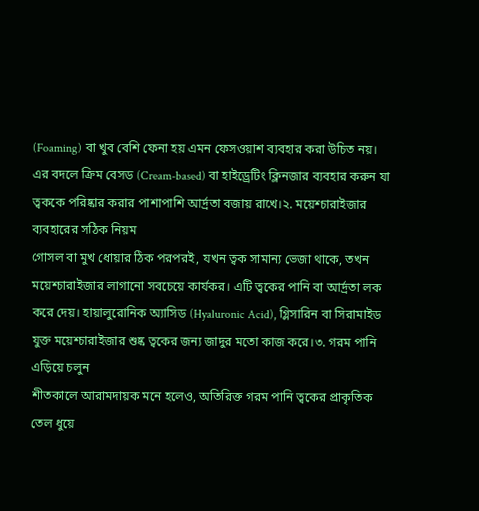(Foaming) বা খুব বেশি ফেনা হয় এমন ফেসওয়াশ ব্যবহার করা উচিত নয়। এর বদলে ক্রিম বেসড (Cream-based) বা হাইড্রেটিং ক্লিনজার ব্যবহার করুন যা ত্বককে পরিষ্কার করার পাশাপাশি আর্দ্রতা বজায় রাখে।২. ময়েশ্চারাইজার ব্যবহারের সঠিক নিয়ম
গোসল বা মুখ ধোয়ার ঠিক পরপরই, যখন ত্বক সামান্য ভেজা থাকে, তখন ময়েশ্চারাইজার লাগানো সবচেয়ে কার্যকর। এটি ত্বকের পানি বা আর্দ্রতা লক করে দেয়। হায়ালুরোনিক অ্যাসিড (Hyaluronic Acid), গ্লিসারিন বা সিরামাইড যুক্ত ময়েশ্চারাইজার শুষ্ক ত্বকের জন্য জাদুর মতো কাজ করে।৩. গরম পানি এড়িয়ে চলুন
শীতকালে আরামদায়ক মনে হলেও, অতিরিক্ত গরম পানি ত্বকের প্রাকৃতিক তেল ধুয়ে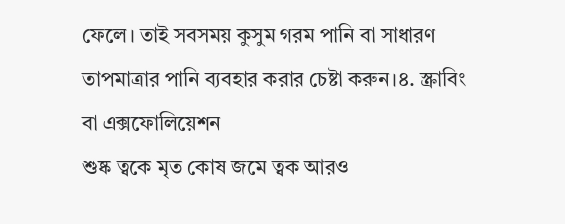ফেলে। তাই সবসময় কুসুম গরম পানি বা সাধারণ তাপমাত্রার পানি ব্যবহার করার চেষ্টা করুন।৪. স্ক্রাবিং বা এক্সফোলিয়েশন
শুষ্ক ত্বকে মৃত কোষ জমে ত্বক আরও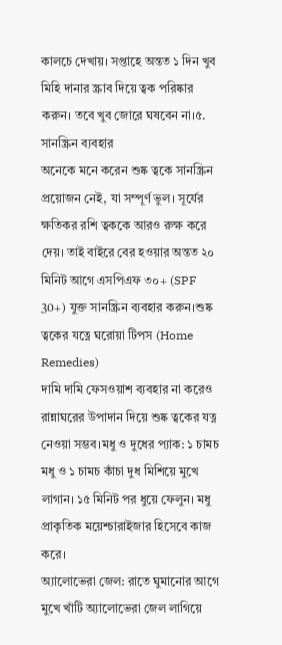কালচে দেখায়। সপ্তাহে অন্তত ১ দিন খুব মিহি দানার স্ক্রাব দিয়ে ত্বক পরিষ্কার করুন। তবে খুব জোরে ঘষবেন না।৫. সানস্ক্রিন ব্যবহার
অনেকে মনে করেন শুষ্ক ত্বকে সানস্ক্রিন প্রয়োজন নেই, যা সম্পূর্ণ ভুল। সূর্যের ক্ষতিকর রশি ত্বককে আরও রুক্ষ করে দেয়। তাই বাইরে বের হওয়ার অন্তত ২০ মিনিট আগে এসপিএফ ৩০+ (SPF 30+) যুক্ত সানস্ক্রিন ব্যবহার করুন।শুষ্ক ত্বকের যত্নে ঘরোয়া টিপস (Home Remedies)
দামি দামি ফেসওয়াশ ব্যবহার না করেও রান্নাঘরের উপাদান দিয়ে শুষ্ক ত্বকের যত্ন নেওয়া সম্ভব।মধু ও দুধের প্যাক: ১ চামচ মধু ও ১ চামচ কাঁচা দুধ মিশিয়ে মুখে লাগান। ১৫ মিনিট পর ধুয়ে ফেলুন। মধু প্রাকৃতিক ময়েশ্চারাইজার হিসেবে কাজ করে।
অ্যালোভেরা জেল: রাতে ঘুমানোর আগে মুখে খাঁটি অ্যালোভেরা জেল লাগিয়ে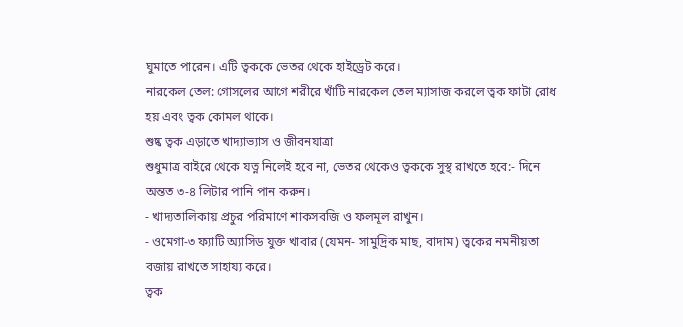ঘুমাতে পারেন। এটি ত্বককে ভেতর থেকে হাইড্রেট করে।
নারকেল তেল: গোসলের আগে শরীরে খাঁটি নারকেল তেল ম্যাসাজ করলে ত্বক ফাটা রোধ হয় এবং ত্বক কোমল থাকে।
শুষ্ক ত্বক এড়াতে খাদ্যাভ্যাস ও জীবনযাত্রা
শুধুমাত্র বাইরে থেকে যত্ন নিলেই হবে না, ভেতর থেকেও ত্বককে সুস্থ রাখতে হবে:- দিনে অন্তত ৩-৪ লিটার পানি পান করুন।
- খাদ্যতালিকায় প্রচুর পরিমাণে শাকসবজি ও ফলমূল রাখুন।
- ওমেগা-৩ ফ্যাটি অ্যাসিড যুক্ত খাবার (যেমন- সামুদ্রিক মাছ, বাদাম) ত্বকের নমনীয়তা বজায় রাখতে সাহায্য করে।
ত্বক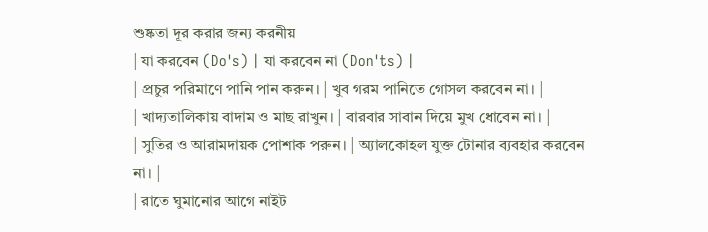শুষ্কতা দূর করার জন্য করনীয়
| যা করবেন (Do's) | যা করবেন না (Don'ts) |
| প্রচুর পরিমাণে পানি পান করুন। | খুব গরম পানিতে গোসল করবেন না। |
| খাদ্যতালিকায় বাদাম ও মাছ রাখুন। | বারবার সাবান দিয়ে মুখ ধোবেন না। |
| সুতির ও আরামদায়ক পোশাক পরুন। | অ্যালকোহল যুক্ত টোনার ব্যবহার করবেন না। |
| রাতে ঘুমানোর আগে নাইট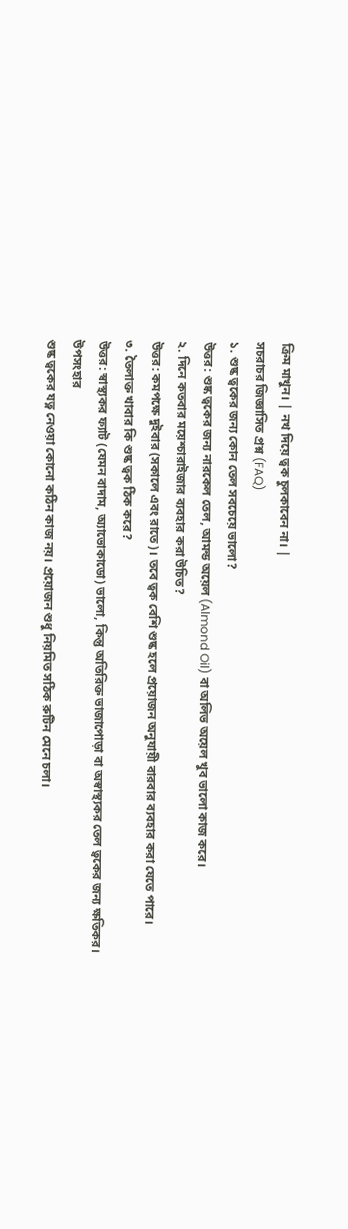ক্রিম মাখুন। | নখ দিয়ে ত্বক চুলকাবেন না। |
সচরাচর জিজ্ঞাসিত প্রশ্ন (FAQ)
১. শুষ্ক ত্বকের জন্য কোন তেল সবচেয়ে ভালো?
উত্তর: শুষ্ক ত্বকের জন্য নারকেল তেল, আমন্ড অয়েল (Almond Oil) বা অলিভ অয়েল খুব ভালো কাজ করে।
২. দিনে কতবার ময়েশ্চারাইজার ব্যবহার করা উচিত?
উত্তর: কমপক্ষে দুইবার (সকালে এবং রাতে)। তবে ত্বক বেশি শুষ্ক হলে প্রয়োজন অনুযায়ী বারবার ব্যবহার করা যেতে পারে।
৩. তৈলাক্ত খাবার কি শুষ্ক ত্বক ঠিক করে?
উত্তর: স্বাস্থ্যকর ফ্যাট (যেমন বাদাম, অ্যাভোকাডো) ভালো, কিন্তু অতিরিক্ত ভাজাপোড়া বা অস্বাস্থ্যকর তেল ত্বকের জন্য ক্ষতিকর।
উপসংহার
শুষ্ক ত্বকের যত্ন নেওয়া কোনো কঠিন কাজ নয়। প্রয়োজন শুধু নিয়মিত সঠিক রুটিন মেনে চলা।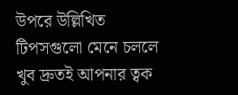উপরে উল্লিখিত টিপসগুলো মেনে চললে খুব দ্রুতই আপনার ত্বক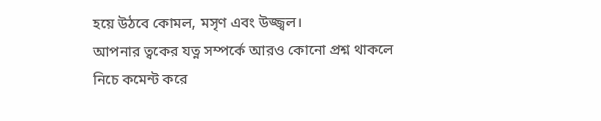হয়ে উঠবে কোমল, মসৃণ এবং উজ্জ্বল।
আপনার ত্বকের যত্ন সম্পর্কে আরও কোনো প্রশ্ন থাকলে নিচে কমেন্ট করে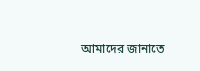আমাদের জানাতে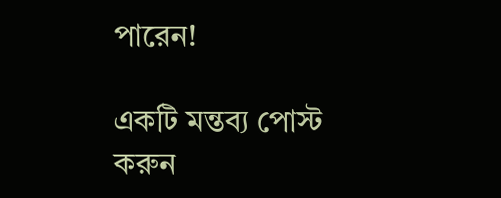পারেন!

একটি মন্তব্য পোস্ট করুন